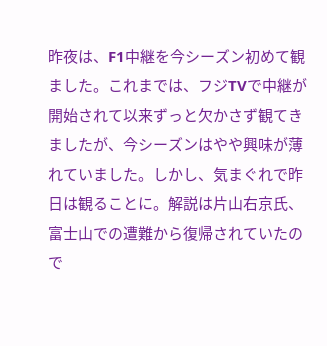昨夜は、F1中継を今シーズン初めて観ました。これまでは、フジTVで中継が開始されて以来ずっと欠かさず観てきましたが、今シーズンはやや興味が薄れていました。しかし、気まぐれで昨日は観ることに。解説は片山右京氏、富士山での遭難から復帰されていたので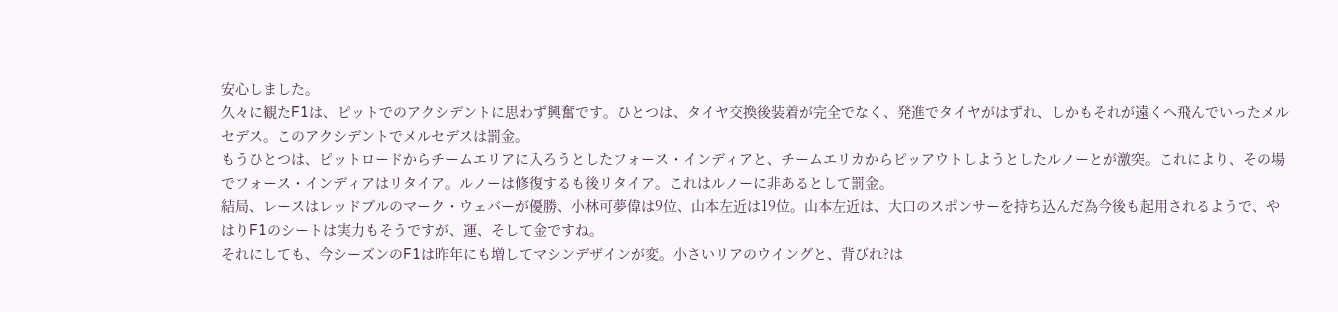安心しました。
久々に観たF1は、ピットでのアクシデントに思わず興奮です。ひとつは、タイヤ交換後装着が完全でなく、発進でタイヤがはずれ、しかもそれが遠くへ飛んでいったメルセデス。このアクシデントでメルセデスは罰金。
もうひとつは、ピットロードからチームエリアに入ろうとしたフォース・インディアと、チームエリカからピッアウトしようとしたルノーとが激突。これにより、その場でフォース・インディアはリタイア。ルノーは修復するも後リタイア。これはルノーに非あるとして罰金。
結局、レースはレッドブルのマーク・ウェバーが優勝、小林可夢偉は9位、山本左近は19位。山本左近は、大口のスポンサーを持ち込んだ為今後も起用されるようで、やはりF1のシートは実力もそうですが、運、そして金ですね。
それにしても、今シーズンのF1は昨年にも増してマシンデザインが変。小さいリアのウイングと、背びれ?は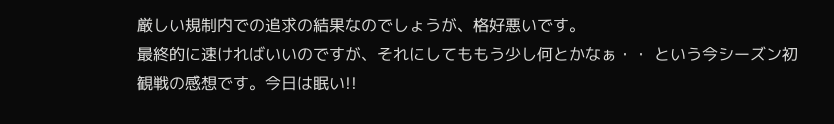厳しい規制内での追求の結果なのでしょうが、格好悪いです。
最終的に速ければいいのですが、それにしてももう少し何とかなぁ・・ という今シーズン初観戦の感想です。今日は眠い!!